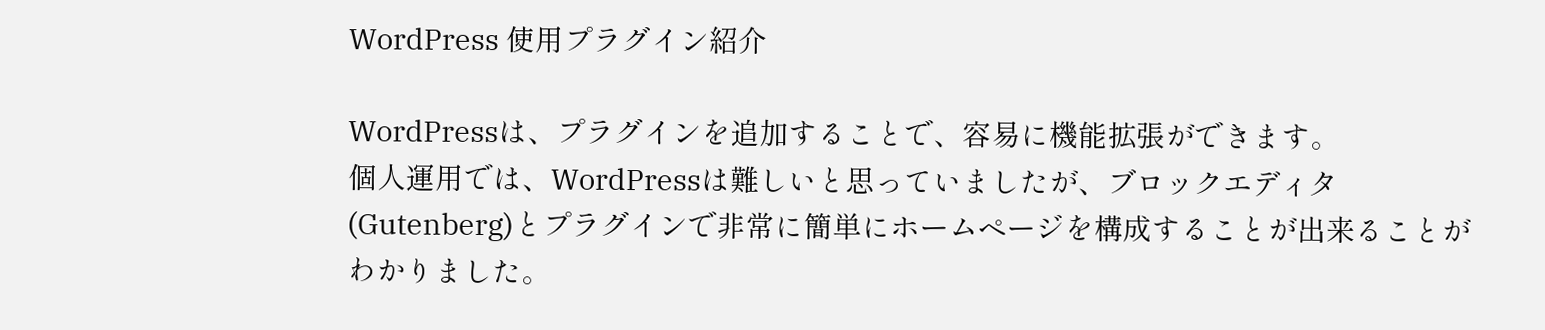WordPress 使用プラグイン紹介

WordPressは、プラグインを追加することで、容易に機能拡張ができます。
個人運用では、WordPressは難しいと思っていましたが、ブロックエディタ(Gutenberg)とプラグインで非常に簡単にホームページを構成することが出来ることがわかりました。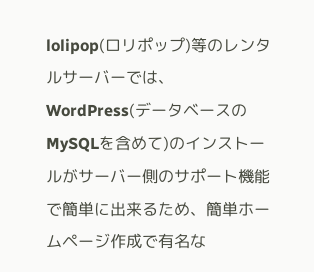lolipop(ロリポップ)等のレンタルサーバーでは、WordPress(データベースのMySQLを含めて)のインストールがサーバー側のサポート機能で簡単に出来るため、簡単ホームページ作成で有名な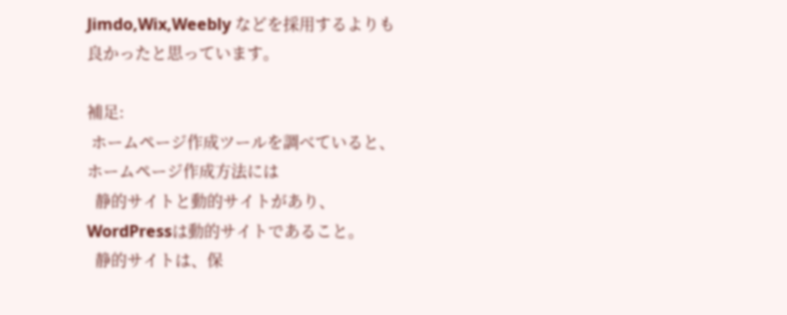Jimdo,Wix,Weebly などを採用するよりも良かったと思っています。

補足:
 ホームページ作成ツールを調べていると、ホームページ作成方法には
  静的サイトと動的サイトがあり、WordPressは動的サイトであること。
  静的サイトは、保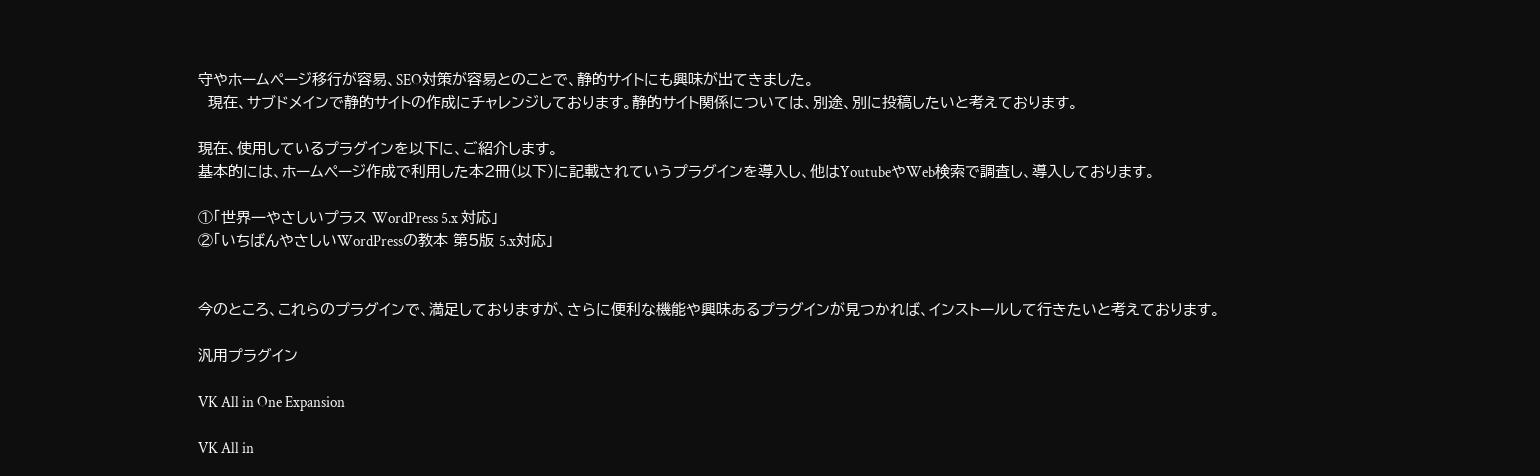守やホームページ移行が容易、SEO対策が容易とのことで、静的サイトにも興味が出てきました。
  現在、サブドメインで静的サイトの作成にチャレンジしております。静的サイト関係については、別途、別に投稿したいと考えております。

現在、使用しているプラグインを以下に、ご紹介します。
基本的には、ホームページ作成で利用した本2冊(以下)に記載されていうプラグインを導入し、他はYoutubeやWeb検索で調査し、導入しております。

①「世界一やさしいプラス WordPress 5.x 対応」
②「いちばんやさしいWordPressの教本 第5版 5.x対応」


今のところ、これらのプラグインで、満足しておりますが、さらに便利な機能や興味あるプラグインが見つかれば、インストールして行きたいと考えております。

汎用プラグイン

VK All in One Expansion

VK All in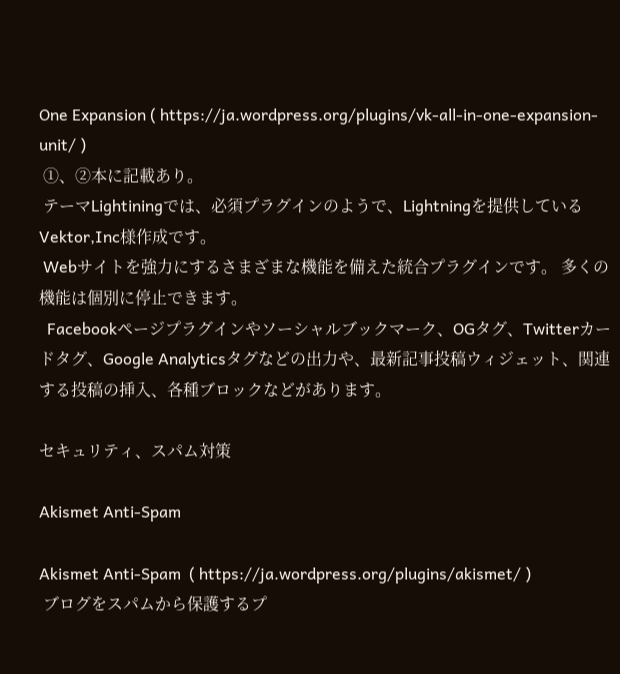One Expansion ( https://ja.wordpress.org/plugins/vk-all-in-one-expansion-unit/ )
 ①、②本に記載あり。
 テーマLightiningでは、必須プラグインのようで、Lightningを提供しているVektor,Inc様作成です。
 Webサイトを強力にするさまざまな機能を備えた統合プラグインです。 多くの機能は個別に停止できます。
  Facebookページプラグインやソーシャルブックマーク、OGタグ、Twitterカードタグ、Google Analyticsタグなどの出力や、最新記事投稿ウィジェット、関連する投稿の挿入、各種ブロックなどがあります。

セキュリティ、スパム対策

Akismet Anti-Spam

Akismet Anti-Spam  ( https://ja.wordpress.org/plugins/akismet/ )
 ブログをスパムから保護するプ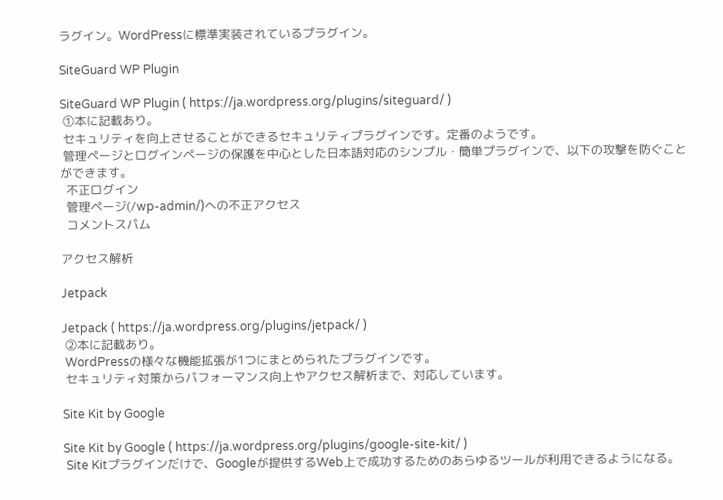ラグイン。WordPressに標準実装されているプラグイン。

SiteGuard WP Plugin

SiteGuard WP Plugin ( https://ja.wordpress.org/plugins/siteguard/ )
 ①本に記載あり。
 セキュリティを向上させることができるセキュリティプラグインです。定番のようです。
 管理ページとログインページの保護を中心とした日本語対応のシンプル・簡単プラグインで、以下の攻撃を防ぐことができます。
  不正ログイン
  管理ページ(/wp-admin/)への不正アクセス
  コメントスパム

アクセス解析

Jetpack

Jetpack ( https://ja.wordpress.org/plugins/jetpack/ )
 ②本に記載あり。
 WordPressの様々な機能拡張が1つにまとめられたプラグインです。
 セキュリティ対策からパフォーマンス向上やアクセス解析まで、対応しています。

Site Kit by Google

Site Kit by Google ( https://ja.wordpress.org/plugins/google-site-kit/ )
 Site Kitプラグインだけで、Googleが提供するWeb上で成功するためのあらゆるツールが利用できるようになる。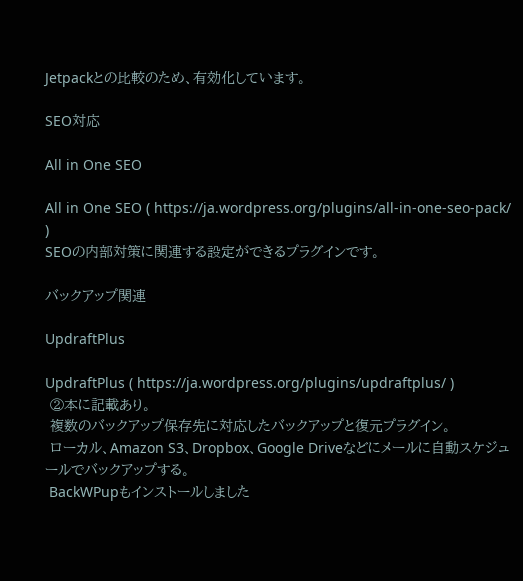Jetpackとの比較のため、有効化しています。

SEO対応

All in One SEO

All in One SEO ( https://ja.wordpress.org/plugins/all-in-one-seo-pack/ )
SEOの内部対策に関連する設定ができるプラグインです。

バックアップ関連

UpdraftPlus

UpdraftPlus ( https://ja.wordpress.org/plugins/updraftplus/ )
 ②本に記載あり。
 複数のバックアップ保存先に対応したバックアップと復元プラグイン。
 ローカル、Amazon S3、Dropbox、Google Driveなどにメールに自動スケジュールでバックアップする。
 BackWPupもインストールしました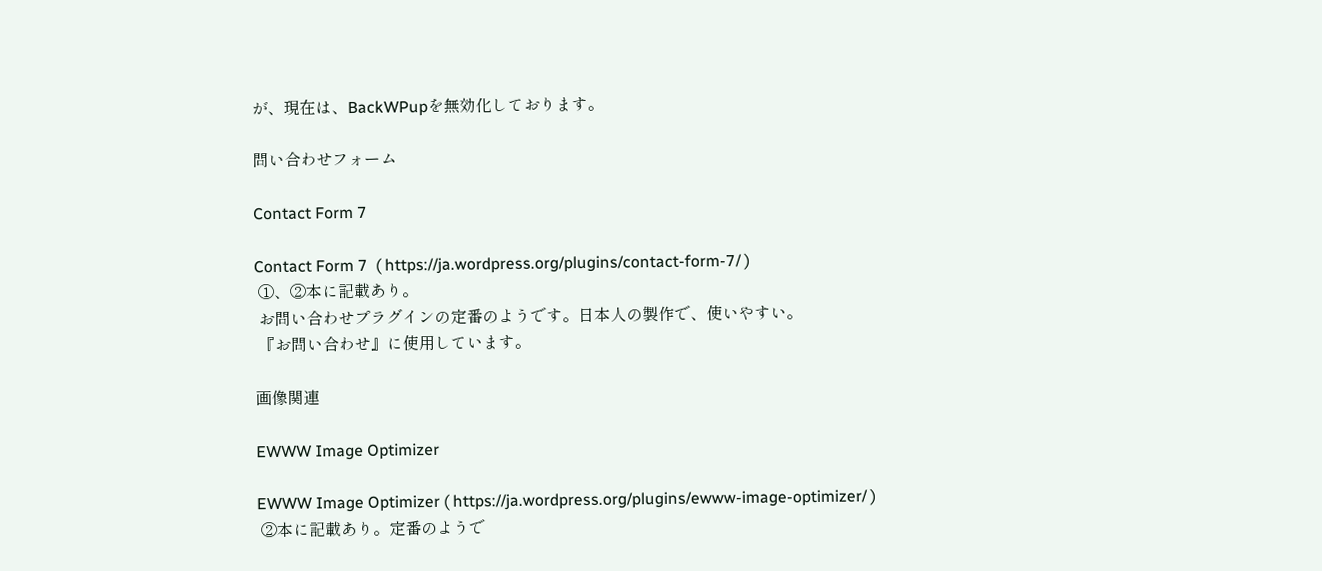が、現在は、BackWPupを無効化しております。

問い合わせフォーム

Contact Form 7

Contact Form 7  ( https://ja.wordpress.org/plugins/contact-form-7/ )
 ①、②本に記載あり。
 お問い合わせプラグインの定番のようです。日本人の製作で、使いやすい。
 『お問い合わせ』に使用しています。

画像関連

EWWW Image Optimizer

EWWW Image Optimizer ( https://ja.wordpress.org/plugins/ewww-image-optimizer/ )
 ②本に記載あり。定番のようで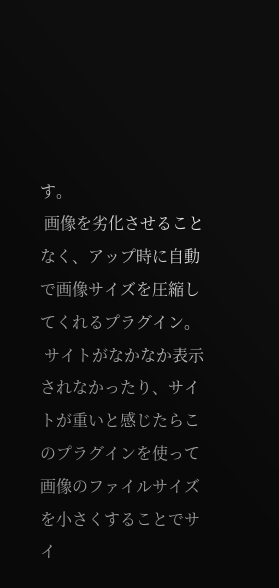す。
 画像を劣化させることなく、アップ時に自動で画像サイズを圧縮してくれるプラグイン。
 サイトがなかなか表示されなかったり、サイトが重いと感じたらこのプラグインを使って画像のファイルサイズを小さくすることでサイ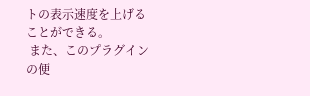トの表示速度を上げることができる。
 また、このプラグインの便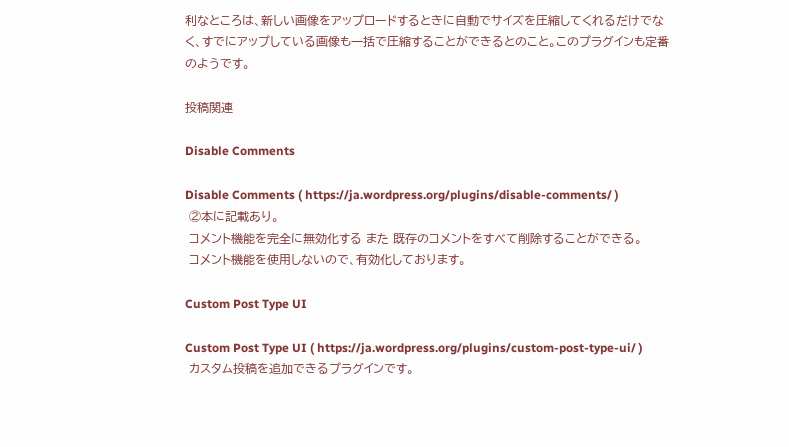利なところは、新しい画像をアップロードするときに自動でサイズを圧縮してくれるだけでなく、すでにアップしている画像も一括で圧縮することができるとのこと。このプラグインも定番のようです。

投稿関連

Disable Comments

Disable Comments ( https://ja.wordpress.org/plugins/disable-comments/ )
 ②本に記載あり。
 コメント機能を完全に無効化する また 既存のコメントをすべて削除することができる。
 コメント機能を使用しないので、有効化しております。

Custom Post Type UI

Custom Post Type UI ( https://ja.wordpress.org/plugins/custom-post-type-ui/ )
 カスタム投稿を追加できるプラグインです。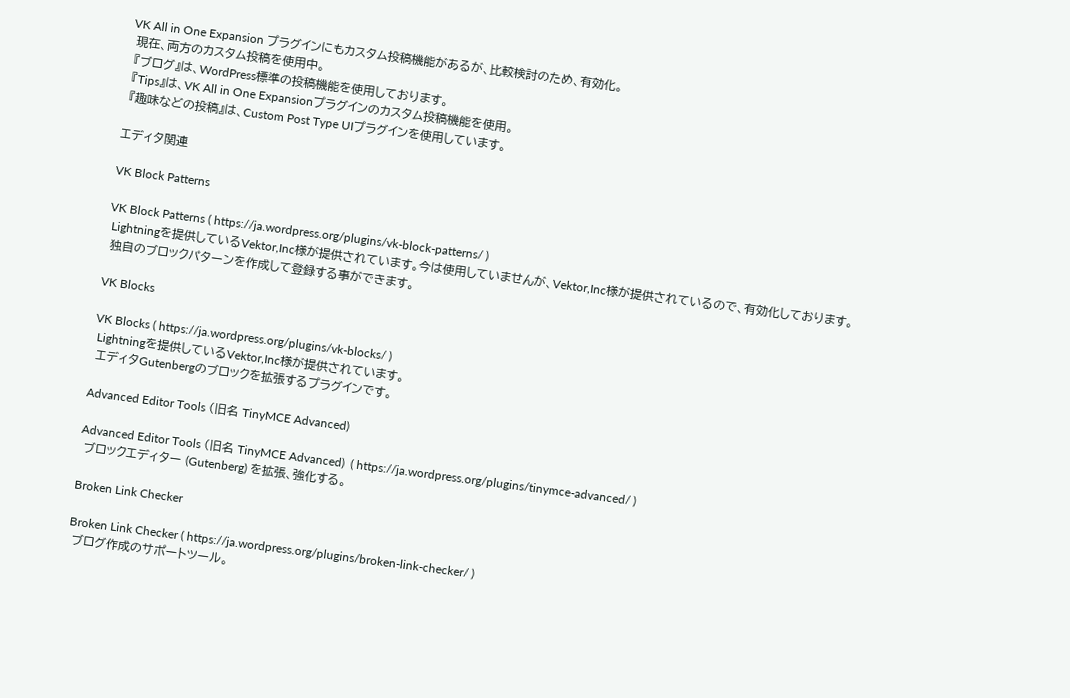VK All in One Expansion プラグインにもカスタム投稿機能があるが、比較検討のため、有効化。
 現在、両方のカスタム投稿を使用中。
 『ブログ』は、WordPress標準の投稿機能を使用しております。
 『Tips』は、VK All in One Expansionプラグインのカスタム投稿機能を使用。
 『趣味などの投稿』は、Custom Post Type UIプラグインを使用しています。

エディタ関連

VK Block Patterns

VK Block Patterns ( https://ja.wordpress.org/plugins/vk-block-patterns/ )
 Lightningを提供しているVektor,Inc様が提供されています。今は使用していませんが、Vektor,Inc様が提供されているので、有効化しております。
 独自のブロックパターンを作成して登録する事ができます。

VK Blocks

VK Blocks ( https://ja.wordpress.org/plugins/vk-blocks/ )
 Lightningを提供しているVektor,Inc様が提供されています。
 エディタGutenbergのブロックを拡張するプラグインです。

Advanced Editor Tools (旧名 TinyMCE Advanced)

Advanced Editor Tools (旧名 TinyMCE Advanced)  ( https://ja.wordpress.org/plugins/tinymce-advanced/ )
 ブロックエディター (Gutenberg) を拡張、強化する。

Broken Link Checker

Broken Link Checker ( https://ja.wordpress.org/plugins/broken-link-checker/ )
 ブログ作成のサポートツール。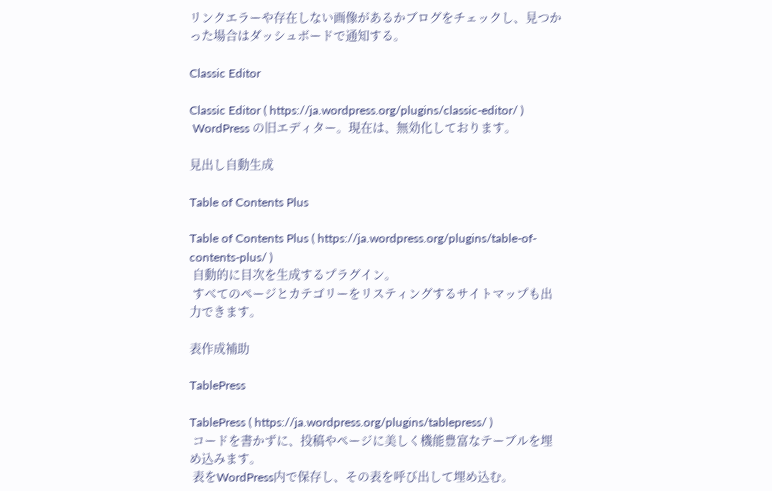リンクエラーや存在しない画像があるかブログをチェックし、見つかった場合はダッシュボードで通知する。

Classic Editor

Classic Editor ( https://ja.wordpress.org/plugins/classic-editor/ )
 WordPress の旧エディター。現在は、無効化しております。

見出し自動生成

Table of Contents Plus

Table of Contents Plus ( https://ja.wordpress.org/plugins/table-of-contents-plus/ )
 自動的に目次を生成するプラグイン。
 すべてのページとカテゴリーをリスティングするサイトマップも出力できます。

表作成補助

TablePress

TablePress ( https://ja.wordpress.org/plugins/tablepress/ )
 コードを書かずに、投稿やページに美しく機能豊富なテーブルを埋め込みます。
 表をWordPress内で保存し、その表を呼び出して埋め込む。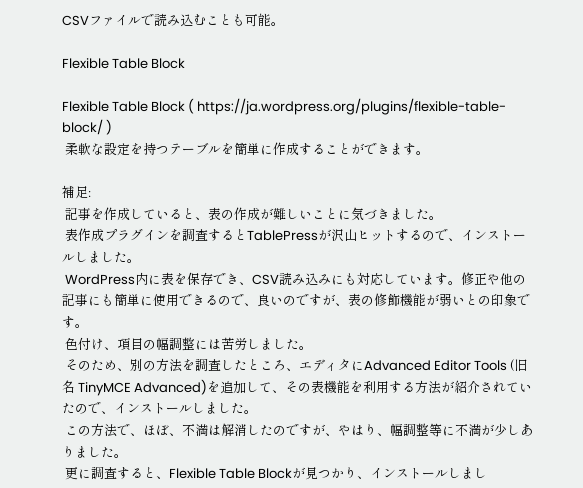CSVファイルで読み込むことも可能。

Flexible Table Block

Flexible Table Block ( https://ja.wordpress.org/plugins/flexible-table-block/ )
 柔軟な設定を持つテーブルを簡単に作成することができます。

補足:
 記事を作成していると、表の作成が難しいことに気づきました。
 表作成プラグインを調査するとTablePressが沢山ヒットするので、インストールしました。
 WordPress内に表を保存でき、CSV読み込みにも対応しています。修正や他の記事にも簡単に使用できるので、良いのですが、表の修飾機能が弱いとの印象です。
 色付け、項目の幅調整には苦労しました。
 そのため、別の方法を調査したところ、エディタにAdvanced Editor Tools (旧名 TinyMCE Advanced)を追加して、その表機能を利用する方法が紹介されていたので、インストールしました。
 この方法で、ほぼ、不満は解消したのですが、やはり、幅調整等に不満が少しありました。
 更に調査すると、Flexible Table Blockが見つかり、インストールしまし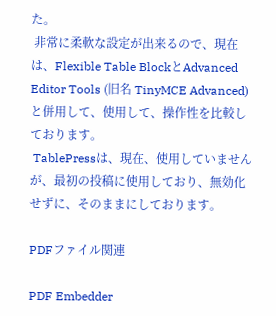た。
 非常に柔軟な設定が出来るので、現在は、Flexible Table BlockとAdvanced Editor Tools (旧名 TinyMCE Advanced)と併用して、使用して、操作性を比較しております。
 TablePressは、現在、使用していませんが、最初の投稿に使用しており、無効化せずに、そのままにしております。

PDFファイル関連

PDF Embedder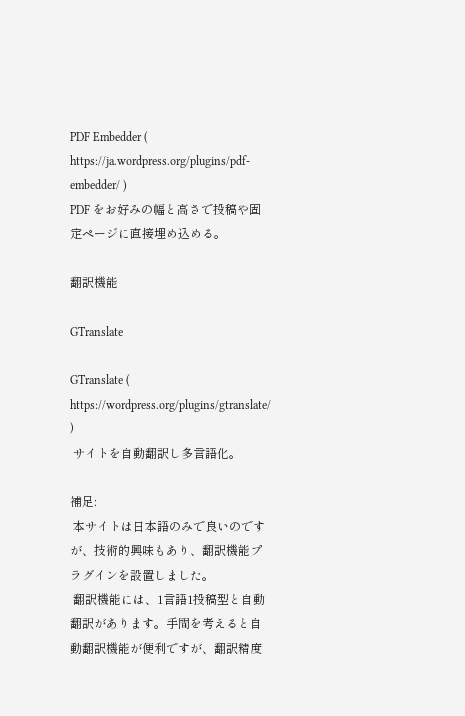PDF Embedder ( https://ja.wordpress.org/plugins/pdf-embedder/ )
PDF をお好みの幅と高さで投稿や固定ページに直接埋め込める。

翻訳機能

GTranslate

GTranslate ( https://wordpress.org/plugins/gtranslate/ )
 サイトを自動翻訳し多言語化。

補足:
 本サイトは日本語のみで良いのですが、技術的興味もあり、翻訳機能プラグインを設置しました。
 翻訳機能には、1言語1投稿型と自動翻訳があります。手間を考えると自動翻訳機能が便利ですが、翻訳精度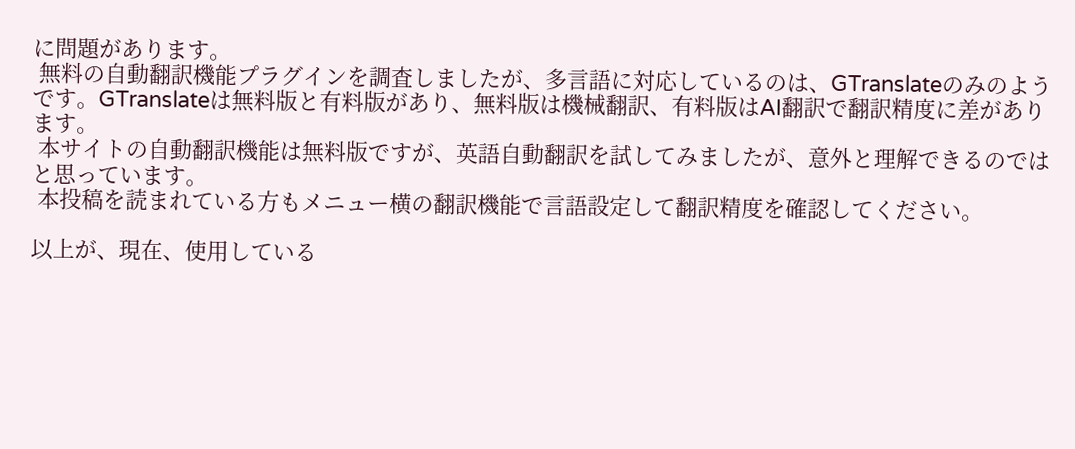に問題があります。
 無料の自動翻訳機能プラグインを調査しましたが、多言語に対応しているのは、GTranslateのみのようです。GTranslateは無料版と有料版があり、無料版は機械翻訳、有料版はAI翻訳で翻訳精度に差があります。
 本サイトの自動翻訳機能は無料版ですが、英語自動翻訳を試してみましたが、意外と理解できるのではと思っています。
 本投稿を読まれている方もメニュー横の翻訳機能で言語設定して翻訳精度を確認してください。

以上が、現在、使用している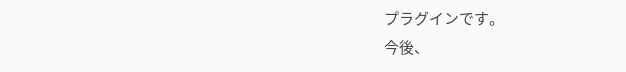プラグインです。
今後、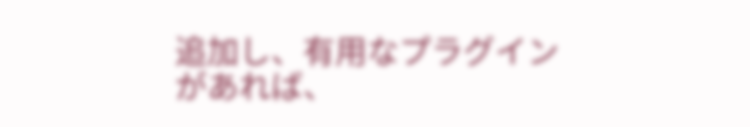追加し、有用なプラグインがあれば、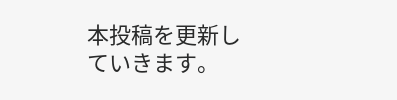本投稿を更新していきます。